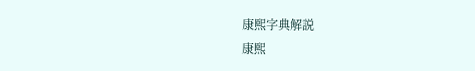康熙字典解説
康熙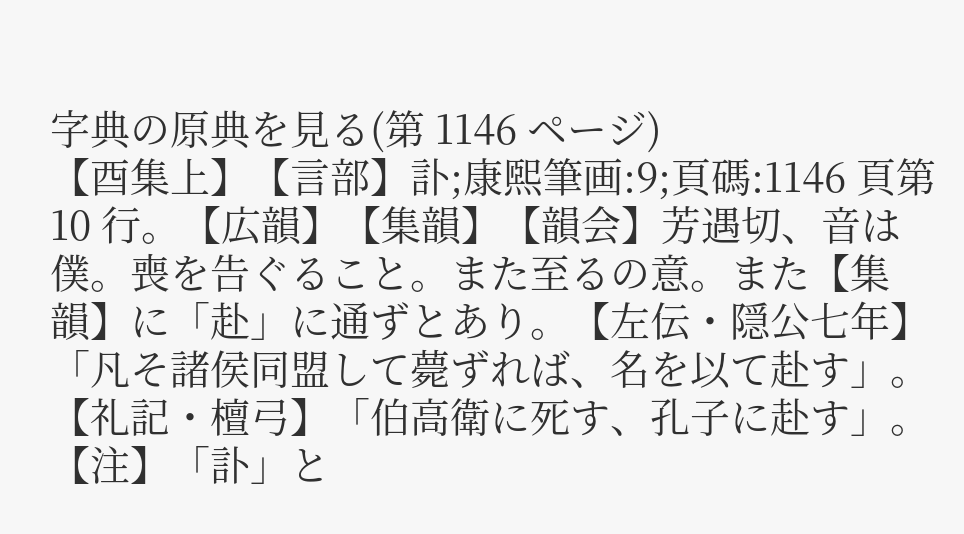字典の原典を見る(第 1146 ページ)
【酉集上】【言部】訃;康煕筆画:9;頁碼:1146 頁第 10 行。【広韻】【集韻】【韻会】芳遇切、音は僕。喪を告ぐること。また至るの意。また【集韻】に「赴」に通ずとあり。【左伝・隠公七年】「凡そ諸侯同盟して薨ずれば、名を以て赴す」。【礼記・檀弓】「伯高衛に死す、孔子に赴す」。【注】「訃」と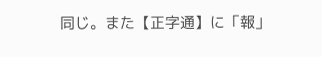同じ。また【正字通】に「報」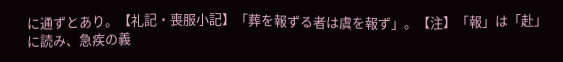に通ずとあり。【礼記・喪服小記】「葬を報ずる者は虞を報ず」。【注】「報」は「赴」に読み、急疾の義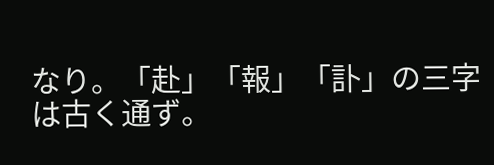なり。「赴」「報」「訃」の三字は古く通ず。